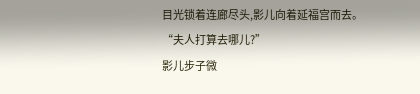目光锁着连廊尽头,影儿向着延福宫而去。
“夫人打算去哪儿?”
影儿步子微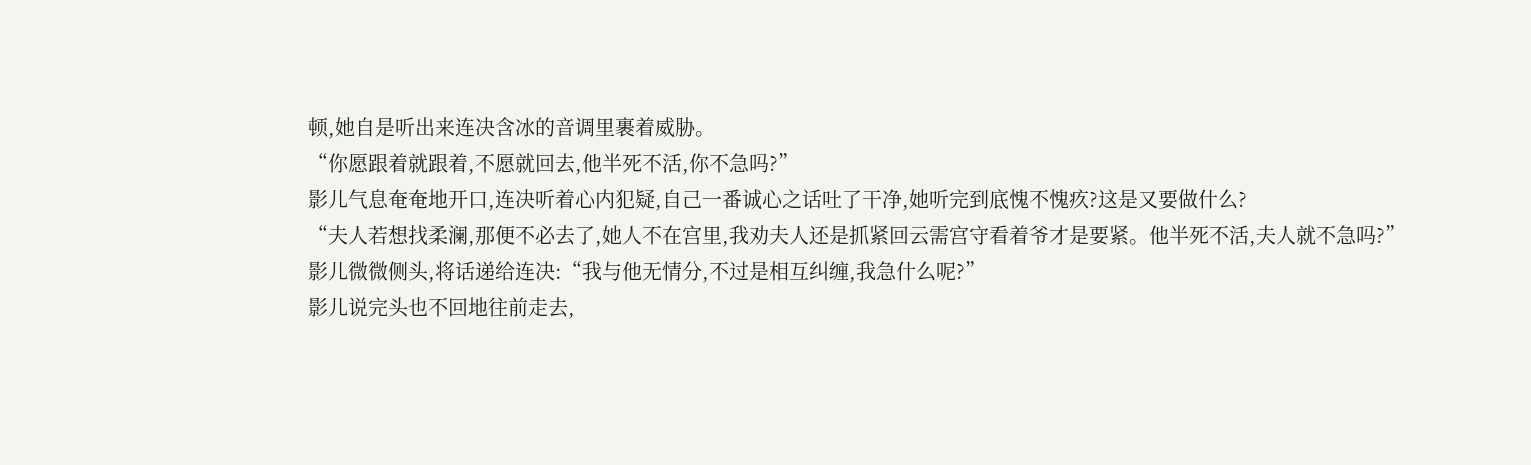顿,她自是听出来连决含冰的音调里裹着威胁。
“你愿跟着就跟着,不愿就回去,他半死不活,你不急吗?”
影儿气息奄奄地开口,连决听着心内犯疑,自己一番诚心之话吐了干净,她听完到底愧不愧疚?这是又要做什么?
“夫人若想找柔澜,那便不必去了,她人不在宫里,我劝夫人还是抓紧回云需宫守看着爷才是要紧。他半死不活,夫人就不急吗?”
影儿微微侧头,将话递给连决:“我与他无情分,不过是相互纠缠,我急什么呢?”
影儿说完头也不回地往前走去,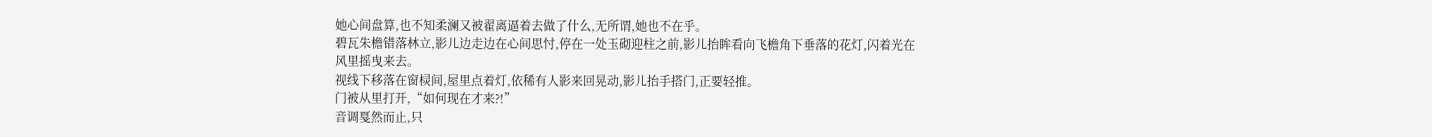她心间盘算,也不知柔澜又被翟离逼着去做了什么,无所谓,她也不在乎。
碧瓦朱檐错落林立,影儿边走边在心间思忖,停在一处玉砌迎柱之前,影儿抬眸看向飞檐角下垂落的花灯,闪着光在风里摇曳来去。
视线下移落在窗棂间,屋里点着灯,依稀有人影来回晃动,影儿抬手搭门,正要轻推。
门被从里打开,“如何现在才来?!”
音调戛然而止,只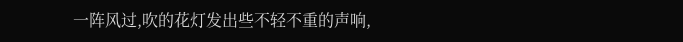一阵风过,吹的花灯发出些不轻不重的声响,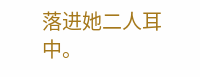落进她二人耳中。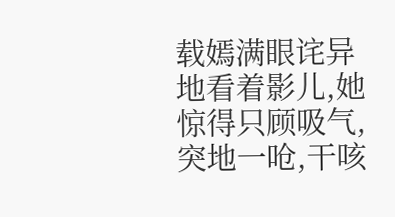载嫣满眼诧异地看着影儿,她惊得只顾吸气,突地一呛,干咳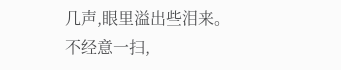几声,眼里溢出些泪来。
不经意一扫,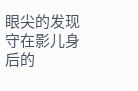眼尖的发现守在影儿身后的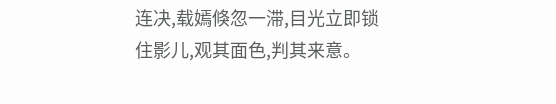连决,载嫣倏忽一滞,目光立即锁住影儿,观其面色,判其来意。